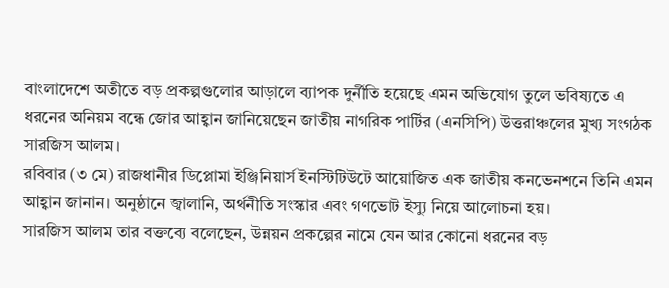বাংলাদেশে অতীতে বড় প্রকল্পগুলোর আড়ালে ব্যাপক দুর্নীতি হয়েছে এমন অভিযোগ তুলে ভবিষ্যতে এ ধরনের অনিয়ম বন্ধে জোর আহ্বান জানিয়েছেন জাতীয় নাগরিক পার্টির (এনসিপি) উত্তরাঞ্চলের মুখ্য সংগঠক সারজিস আলম।
রবিবার (৩ মে) রাজধানীর ডিপ্লোমা ইঞ্জিনিয়ার্স ইনস্টিটিউটে আয়োজিত এক জাতীয় কনভেনশনে তিনি এমন আহ্বান জানান। অনুষ্ঠানে জ্বালানি, অর্থনীতি সংস্কার এবং গণভোট ইস্যু নিয়ে আলোচনা হয়।
সারজিস আলম তার বক্তব্যে বলেছেন, উন্নয়ন প্রকল্পের নামে যেন আর কোনো ধরনের বড়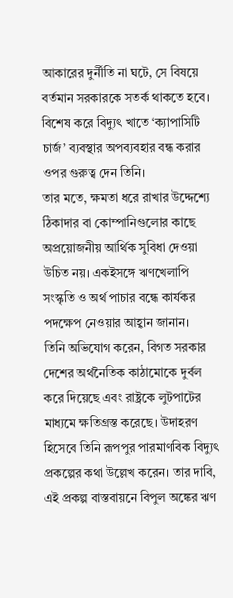আকারের দুর্নীতি না ঘটে, সে বিষয়ে বর্তমান সরকারকে সতর্ক থাকতে হবে। বিশেষ করে বিদ্যুৎ খাতে ‘ক্যাপাসিটি চার্জ’ ব্যবস্থার অপব্যবহার বন্ধ করার ওপর গুরুত্ব দেন তিনি।
তার মতে, ক্ষমতা ধরে রাখার উদ্দেশ্যে ঠিকাদার বা কোম্পানিগুলোর কাছে অপ্রয়োজনীয় আর্থিক সুবিধা দেওয়া উচিত নয়। একইসঙ্গে ঋণখেলাপি সংস্কৃতি ও অর্থ পাচার বন্ধে কার্যকর পদক্ষেপ নেওয়ার আহ্বান জানান।
তিনি অভিযোগ করেন, বিগত সরকার দেশের অর্থনৈতিক কাঠামোকে দুর্বল করে দিয়েছে এবং রাষ্ট্রকে লুটপাটের মাধ্যমে ক্ষতিগ্রস্ত করেছে। উদাহরণ হিসেবে তিনি রূপপুর পারমাণবিক বিদ্যুৎ প্রকল্পের কথা উল্লেখ করেন। তার দাবি, এই প্রকল্প বাস্তবায়নে বিপুল অঙ্কের ঋণ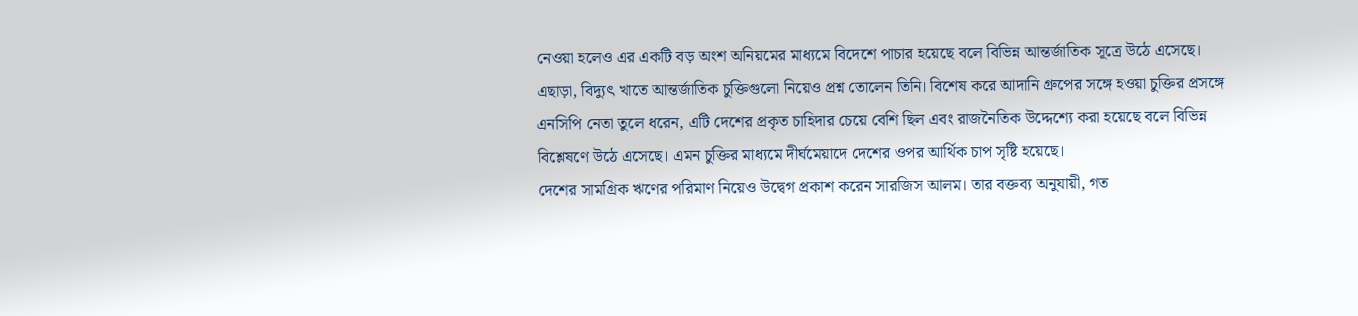নেওয়া হলেও এর একটি বড় অংশ অনিয়মের মাধ্যমে বিদেশে পাচার হয়েছে বলে বিভিন্ন আন্তর্জাতিক সূত্রে উঠে এসেছে।
এছাড়া, বিদ্যুৎ খাতে আন্তর্জাতিক চুক্তিগুলো নিয়েও প্রশ্ন তোলেন তিনি। বিশেষ করে আদানি গ্রুপের সঙ্গে হওয়া চুক্তির প্রসঙ্গে এনসিপি নেতা তুলে ধরেন, এটি দেশের প্রকৃত চাহিদার চেয়ে বেশি ছিল এবং রাজনৈতিক উদ্দেশ্যে করা হয়েছে বলে বিভিন্ন বিশ্লেষণে উঠে এসেছে। এমন চুক্তির মাধ্যমে দীর্ঘমেয়াদে দেশের ওপর আর্থিক চাপ সৃষ্টি হয়েছে।
দেশের সামগ্রিক ঋণের পরিমাণ নিয়েও উদ্বেগ প্রকাশ করেন সারজিস আলম। তার বক্তব্য অনুযায়ী, গত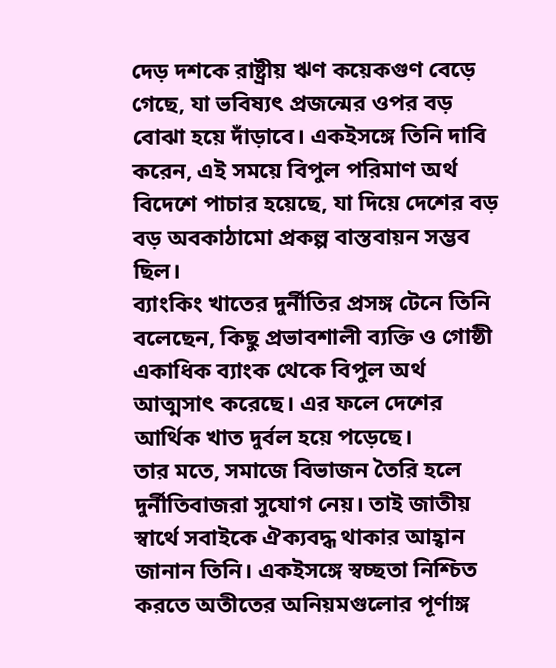দেড় দশকে রাষ্ট্রীয় ঋণ কয়েকগুণ বেড়ে গেছে, যা ভবিষ্যৎ প্রজন্মের ওপর বড় বোঝা হয়ে দাঁড়াবে। একইসঙ্গে তিনি দাবি করেন, এই সময়ে বিপুল পরিমাণ অর্থ বিদেশে পাচার হয়েছে, যা দিয়ে দেশের বড় বড় অবকাঠামো প্রকল্প বাস্তবায়ন সম্ভব ছিল।
ব্যাংকিং খাতের দুর্নীতির প্রসঙ্গ টেনে তিনি বলেছেন, কিছু প্রভাবশালী ব্যক্তি ও গোষ্ঠী একাধিক ব্যাংক থেকে বিপুল অর্থ আত্মসাৎ করেছে। এর ফলে দেশের আর্থিক খাত দুর্বল হয়ে পড়েছে।
তার মতে, সমাজে বিভাজন তৈরি হলে দুর্নীতিবাজরা সুযোগ নেয়। তাই জাতীয় স্বার্থে সবাইকে ঐক্যবদ্ধ থাকার আহ্বান জানান তিনি। একইসঙ্গে স্বচ্ছতা নিশ্চিত করতে অতীতের অনিয়মগুলোর পূর্ণাঙ্গ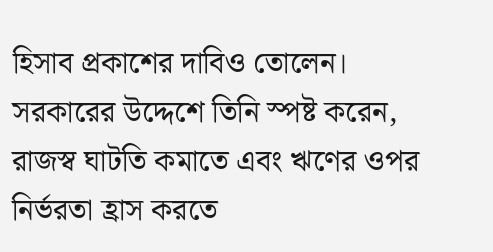হিসাব প্রকাশের দাবিও তোলেন।
সরকারের উদ্দেশে তিনি স্পষ্ট করেন, রাজস্ব ঘাটতি কমাতে এবং ঋণের ওপর নির্ভরতা হ্রাস করতে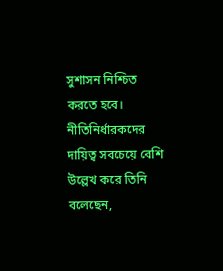সুশাসন নিশ্চিত করতে হবে। নীতিনির্ধারকদের দায়িত্ব সবচেয়ে বেশি উল্লেখ করে তিনি বলেছেন,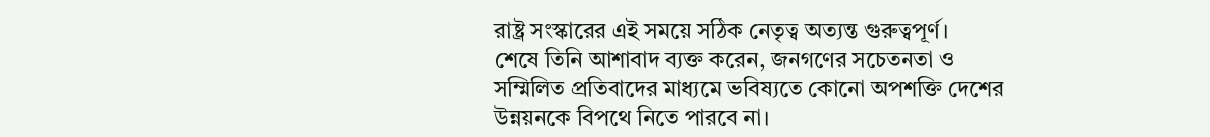রাষ্ট্র সংস্কারের এই সময়ে সঠিক নেতৃত্ব অত্যন্ত গুরুত্বপূর্ণ।
শেষে তিনি আশাবাদ ব্যক্ত করেন, জনগণের সচেতনতা ও সম্মিলিত প্রতিবাদের মাধ্যমে ভবিষ্যতে কোনো অপশক্তি দেশের উন্নয়নকে বিপথে নিতে পারবে না।